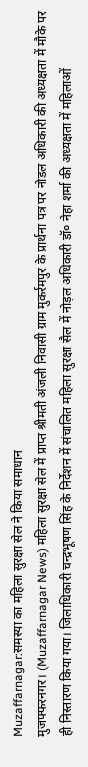Muzaffarnagar:समस्या का महिला सुरक्षा सेल ने किया समाधान
मुजफ्फरनगर। (Muzaffarnagar News) महिला सुरक्षा सेल में प्राप्त श्रीमती अंजली निवासी ग्राम मुकर्रमपुर के प्रार्थना पत्र पर नोडल अधिकारी की अध्यक्षता में मौके पर ही निस्तारण किया गया। जिलाधिकारी चन्द्रभूषण सिंह के निर्देशन में संचालित महिला सुरक्षा सैल में नोड़ल अधिकारी डॉ० नेहा शर्मा की अध्यक्षता में महिलाओं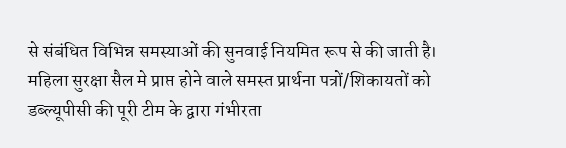से संबंधित विभिन्न समस्याओं की सुनवाई नियमित रूप से की जाती है।
महिला सुरक्षा सैल मे प्राप्त होने वाले समस्त प्रार्थना पत्रों/शिकायतों को डब्ल्यूपीसी की पूरी टीम के द्वारा गंभीरता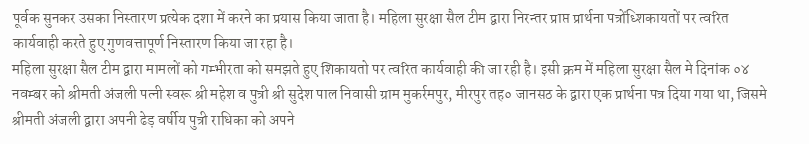पूर्वक सुनकर उसका निस्तारण प्रत्येक दशा में करने का प्रयास किया जाता है। महिला सुरक्षा सैल टीम द्वारा निरन्तर प्राप्त प्रार्थना पत्रोंध्शिकायतों पर त्वरित कार्यवाही करते हुए गुणवत्तापूर्ण निस्तारण किया जा रहा है।
महिला सुरक्षा सैल टीम द्वारा मामलों को गम्भीरता को समझते हुए शिकायतो पर त्वरित कार्यवाही की जा रही है। इसी क्रम में महिला सुरक्षा सैल मे दिनांक ०४ नवम्बर को श्रीमती अंजली पत्नी स्वरू श्री महेश व पुत्री श्री सुदेश पाल निवासी ग्राम मुकर्रमपुर, मीरपुर तह० जानसठ के द्वारा एक प्रार्थना पत्र दिया गया था, जिसमे श्रीमती अंजली द्वारा अपनी ढेड़ वर्षीय पुत्री राधिका को अपने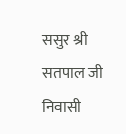ससुर श्री सतपाल जी निवासी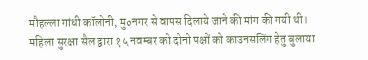मौहल्ला गांधी कॉलोनी, मु०नगर से वापस दिलाये जाने की मांग की गयी थी।
महिला सुरक्षा सैल द्वारा १५ नवम्बर को दोनो पक्षों को काउनसलिंग हेतु बुलाया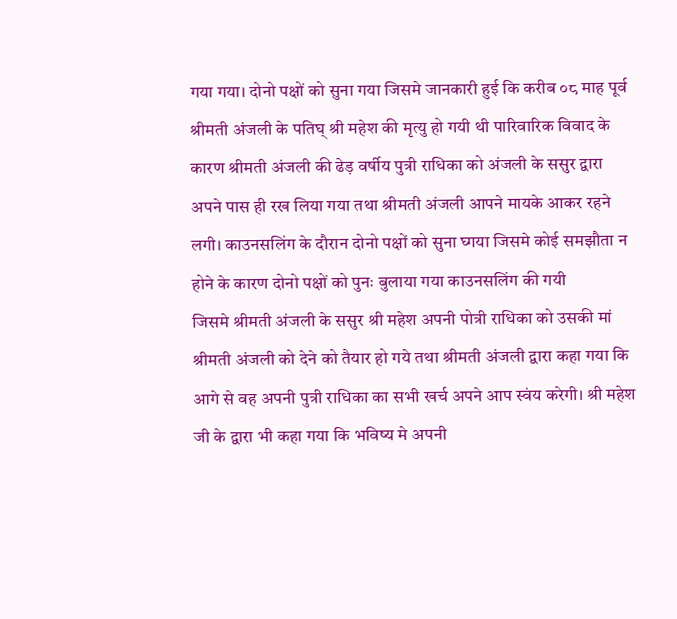गया गया। दोनो पक्षों को सुना गया जिसमे जानकारी हुई कि करीब ०८ माह पूर्व श्रीमती अंजली के पतिघ् श्री महेश की मृत्यु हो गयी थी पारिवारिक विवाद के कारण श्रीमती अंजली की ढेड़ वर्षीय पुत्री राधिका को अंजली के ससुर द्वारा अपने पास ही रख लिया गया तथा श्रीमती अंजली आपने मायके आकर रहने लगी। काउनसलिंग के दौरान दोनो पक्षों को सुना घ्गया जिसमे कोई समझौता न होने के कारण दोनो पक्षों को पुनः बुलाया गया काउनसलिंग की गयी
जिसमे श्रीमती अंजली के ससुर श्री महेश अपनी पोत्री राधिका को उसकी मां श्रीमती अंजली को देने को तैयार हो गये तथा श्रीमती अंजली द्वारा कहा गया कि आगे से वह अपनी पुत्री राधिका का सभी खर्च अपने आप स्वंय करेगी। श्री महेश जी के द्वारा भी कहा गया कि भविष्य मे अपनी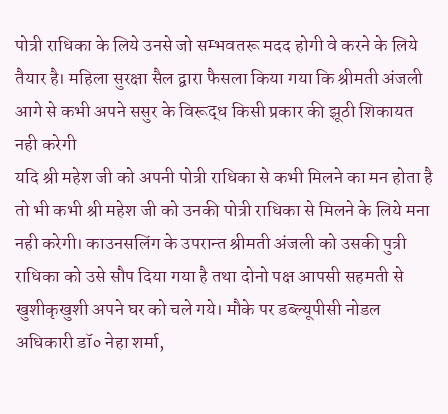पोत्री राधिका के लिये उनसे जो सम्भवतरू मदद होगी वे करने के लिये तैयार है। महिला सुरक्षा सैल द्वारा फैसला किया गया कि श्रीमती अंजली आगे से कभी अपने ससुर के विरूद्ध किसी प्रकार की झूठी शिकायत नही करेगी
यदि श्री महेश जी को अपनी पोत्री राधिका से कभी मिलने का मन होता है तो भी कभी श्री महेश जी को उनकी पोत्री राधिका से मिलने के लिये मना नही करेगी। काउनसलिंग के उपरान्त श्रीमती अंजली को उसकी पुत्री राधिका को उसे सौप दिया गया है तथा दोनो पक्ष आपसी सहमती से खुशीकृखुशी अपने घर को चले गये। मौके पर डब्ल्यूपीसी नोडल अधिकारी डॉ० नेहा शर्मा,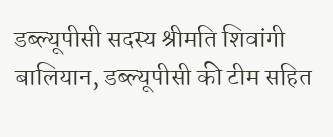डब्ल्यूपीसी सदस्य श्रीमति शिवांगी बालियान, डब्ल्यूपीसी की टीम सहित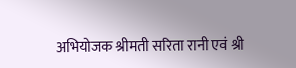अभियोजक श्रीमती सरिता रानी एवं श्री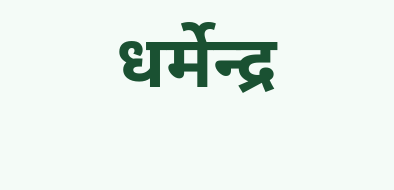धर्मेन्द्र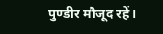पुण्डीर मौजूद रहें।